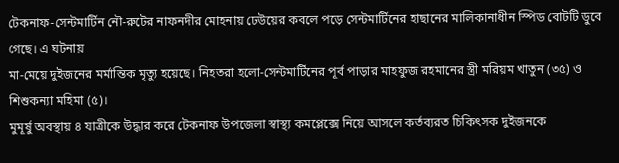টেকনাফ-সেন্টমার্টিন নৌ-রুটের নাফনদীর মোহনায় ঢেউয়ের কবলে পড়ে সেন্টমার্টিনের হাছানের মালিকানাধীন স্পিড বোটটি ডুবে গেছে। এ ঘটনায়
মা-মেয়ে দুইজনের মর্মান্তিক মৃত্যু হয়েছে। নিহতরা হলো-সেন্টমার্টিনের পূর্ব পাড়ার মাহফুজ রহমানের স্ত্রী মরিয়ম খাতুন (৩৫) ও শিশুকন্যা মহিমা (৫)।
মুমূর্ষু অবস্থায় ৪ যাত্রীকে উদ্ধার করে টেকনাফ উপজেলা স্বাস্থ্য কমপ্লেক্সে নিয়ে আসলে কর্তব্যরত চিকিৎসক দুইজনকে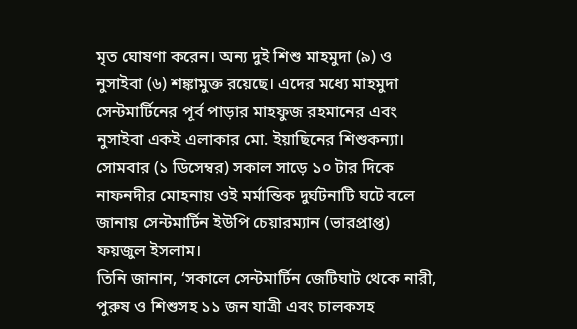মৃত ঘোষণা করেন। অন্য দুই শিশু মাহমুদা (৯) ও নুসাইবা (৬) শঙ্কামুক্ত রয়েছে। এদের মধ্যে মাহমুদা সেন্টমার্টিনের পূর্ব পাড়ার মাহফুজ রহমানের এবং নুসাইবা একই এলাকার মো. ইয়াছিনের শিশুকন্যা।
সোমবার (১ ডিসেম্বর) সকাল সাড়ে ১০ টার দিকে নাফনদীর মোহনায় ওই মর্মান্তিক দুর্ঘটনাটি ঘটে বলে জানায় সেন্টমার্টিন ইউপি চেয়ারম্যান (ভারপ্রাপ্ত) ফয়জুল ইসলাম।
তিনি জানান, ‘সকালে সেন্টমার্টিন জেটিঘাট থেকে নারী, পুরুষ ও শিশুসহ ১১ জন যাত্রী এবং চালকসহ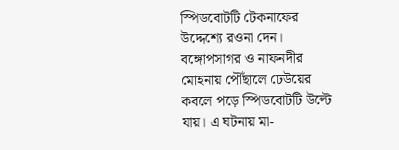স্পিডবোটটি টেকনাফের উদ্দেশ্যে রওনা দেন। বঙ্গোপসাগর ও নাফনদীর মোহনায় পৌঁছালে ঢেউয়ের কবলে পড়ে স্পিডবোটটি উল্টে যায়। এ ঘটনায় মা-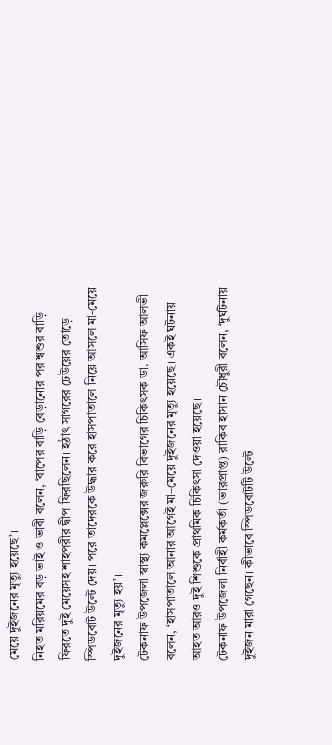মেয়ে দুইজনের মৃত্যু হয়েছে’।
নিহত মরিয়মের বড় ভাই ও ভাবী বলেন, ‘বাপের বাড়ি বেড়ানোর পর শ্বশুর বাড়ি ফিরতে দুই মেয়েসহ শাহপরীর দ্বীপ ফিরছিলেন। হঠাৎ সাগরের ঢেউয়ের তোড়ে স্পিডবোট উল্টে দেয়। পরে তাদেরকে উদ্ধার করে হাসপাতালে নিয়ে আসলে মা-মেয়ে দুইজনের মৃত্যু হয়’।
টেকনাফ উপজেলা স্বাস্থ্য কমপ্লেক্সের জরুরি বিভাগের চিকিৎসক ডা. আসিফ আলভী বলেন, ‘হাসপাতালে আনার আগেই মা–মেয়ে দুইজনের মৃত্যু হয়েছে। একই ঘটনায় আহত আরও দুই শিশুকে প্রাথমিক চিকিৎসা দেওয়া হয়েছে।
টেকনাফ উপজেলা নির্বাহী কর্মকর্তা (ভারপ্রাপ্ত) রাকিব হাসান চৌধুরী বলেন, ‘দুর্ঘটনায় দুইজন মারা গেছেন। কীভাবে স্পিডবোটটি উল্টে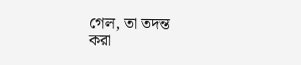গেল, তা তদন্ত
করা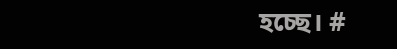হচ্ছে। #